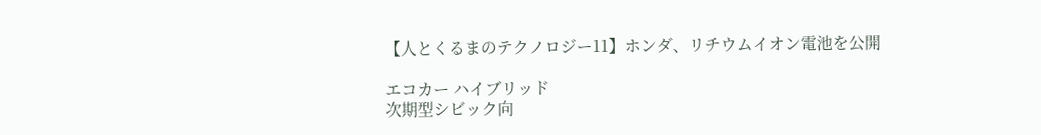【人とくるまのテクノロジー11】ホンダ、リチウムイオン電池を公開

エコカー ハイブリッド
次期型シビック向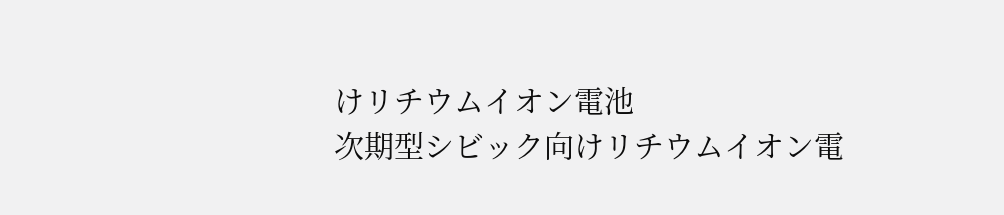けリチウムイオン電池
次期型シビック向けリチウムイオン電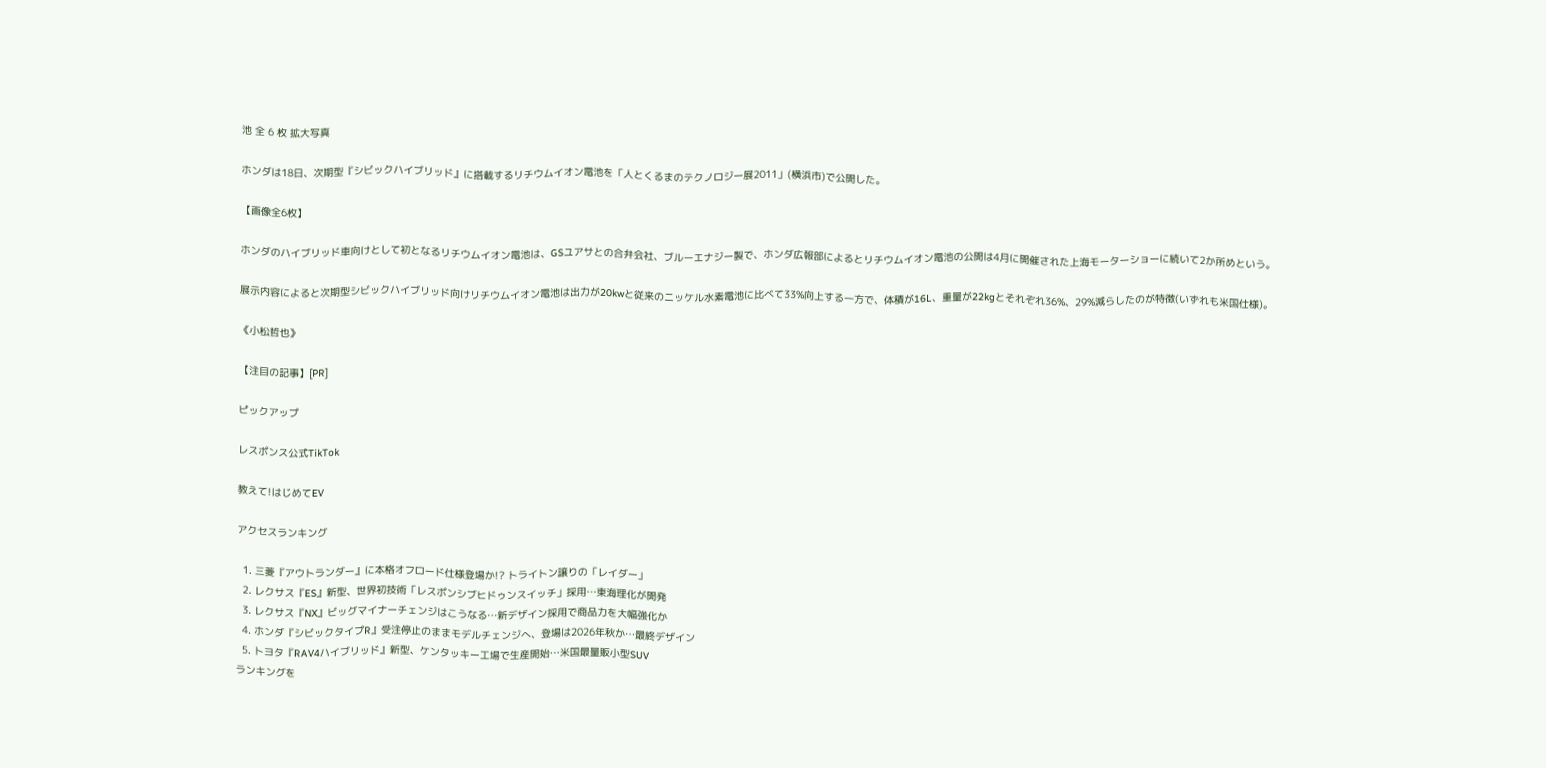池 全 6 枚 拡大写真

ホンダは18日、次期型『シビックハイブリッド』に搭載するリチウムイオン電池を「人とくるまのテクノロジー展2011」(横浜市)で公開した。

【画像全6枚】

ホンダのハイブリッド車向けとして初となるリチウムイオン電池は、GSユアサとの合弁会社、ブルーエナジー製で、ホンダ広報部によるとリチウムイオン電池の公開は4月に開催された上海モーターショーに続いて2か所めという。

展示内容によると次期型シビックハイブリッド向けリチウムイオン電池は出力が20kwと従来のニッケル水素電池に比べて33%向上する一方で、体積が16L、重量が22kgとそれぞれ36%、29%減らしたのが特徴(いずれも米国仕様)。

《小松哲也》

【注目の記事】[PR]

ピックアップ

レスポンス公式TikTok

教えて!はじめてEV

アクセスランキング

  1. 三菱『アウトランダー』に本格オフロード仕様登場か!? トライトン譲りの「レイダー」
  2. レクサス『ES』新型、世界初技術「レスポンシブヒドゥンスイッチ」採用…東海理化が開発
  3. レクサス『NX』ビッグマイナーチェンジはこうなる…新デザイン採用で商品力を大幅強化か
  4. ホンダ『シビックタイプR』受注停止のままモデルチェンジへ、登場は2026年秋か…最終デザイン
  5. トヨタ『RAV4ハイブリッド』新型、ケンタッキー工場で生産開始…米国最量販小型SUV
ランキングを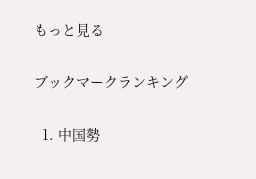もっと見る

ブックマークランキング

  1. 中国勢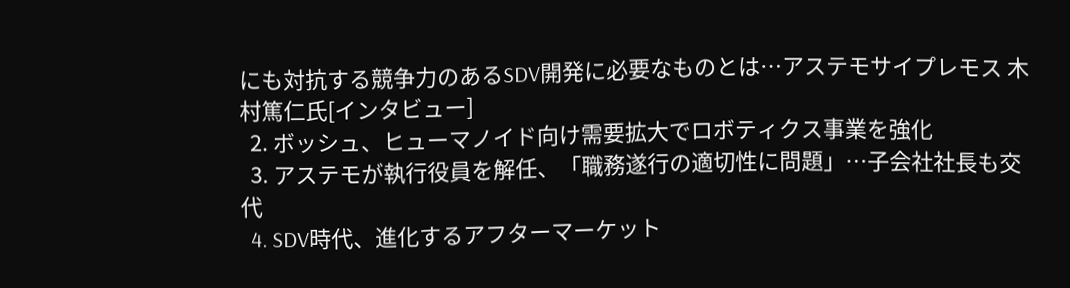にも対抗する競争力のあるSDV開発に必要なものとは…アステモサイプレモス 木村篤仁氏[インタビュー]
  2. ボッシュ、ヒューマノイド向け需要拡大でロボティクス事業を強化
  3. アステモが執行役員を解任、「職務遂行の適切性に問題」…子会社社長も交代
  4. SDV時代、進化するアフターマーケット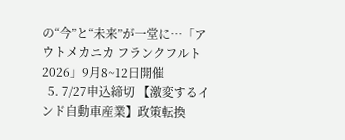の“今”と“未来”が一堂に…「アウトメカニカ フランクフルト 2026」9月8~12日開催
  5. 7/27申込締切 【激変するインド自動車産業】政策転換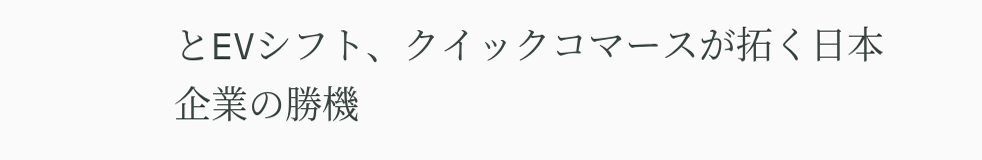とEVシフト、クイックコマースが拓く日本企業の勝機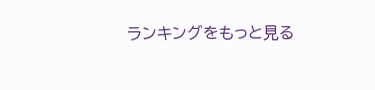ランキングをもっと見る